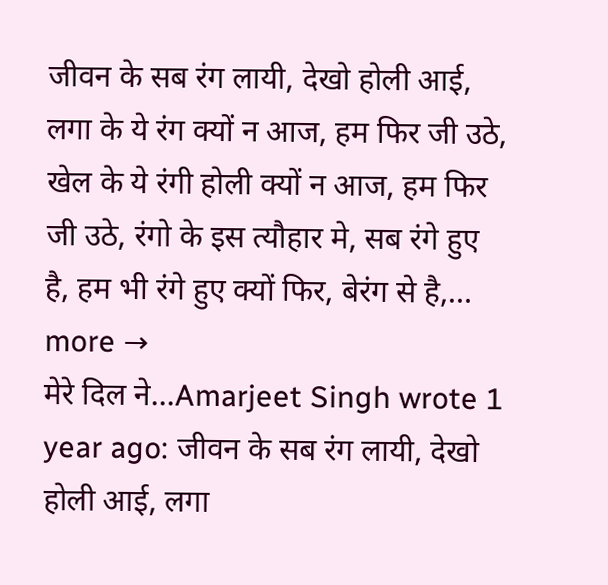जीवन के सब रंग लायी, देखो होली आई, लगा के ये रंग क्यों न आज, हम फिर जी उठे, खेल के ये रंगी होली क्यों न आज, हम फिर जी उठे, रंगो के इस त्यौहार मे, सब रंगे हुए है, हम भी रंगे हुए क्यों फिर, बेरंग से है,… more →
मेरे दिल ने...Amarjeet Singh wrote 1 year ago: जीवन के सब रंग लायी, देखो होली आई, लगा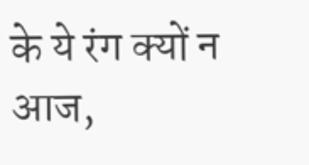के ये रंग क्यों न आज,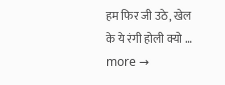हम फिर जी उठे, खेल के ये रंगी होली क्यो … more →